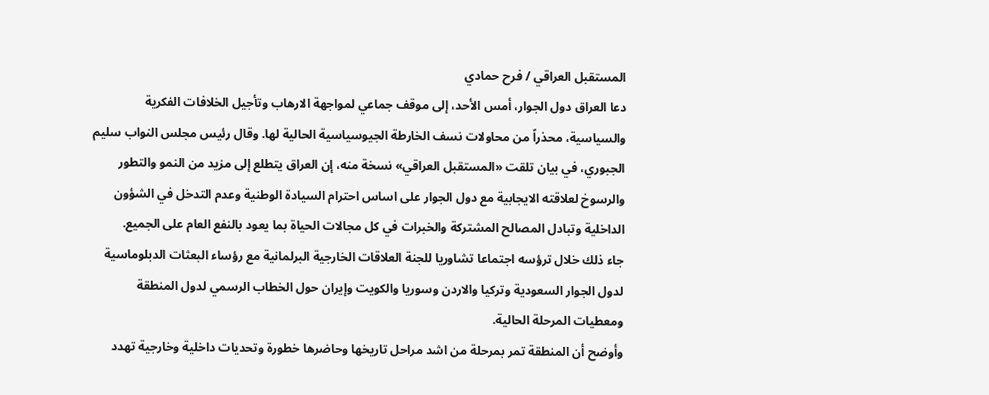المستقبل العراقي / فرح حمادي
دعا العراق دول الجوار، أمس الأحد، إلى موقف جماعي لمواجهة الارهاب وتأجيل الخلافات الفكرية والسياسية، محذراً من محاولات نسف الخارطة الجيوسياسية الحالية لها. وقال رئيس مجلس النواب سليم الجبوري، في بيان تلقت «المستقبل العراقي» نسخة منه، إن العراق يتطلع إلى مزيد من النمو والتطور والرسوخ لعلاقته الايجابية مع دول الجوار على اساس احترام السيادة الوطنية وعدم التدخل في الشؤون الداخلية وتبادل المصالح المشتركة والخبرات في كل مجالات الحياة بما يعود بالنفع العام على الجميع.
جاء ذلك خلال ترؤسه اجتماعا تشاوريا للجنة العلاقات الخارجية البرلمانية مع رؤساء البعثات الدبلوماسية لدول الجوار السعودية وتركيا والاردن وسوريا والكويت وإيران حول الخطاب الرسمي لدول المنطقة ومعطيات المرحلة الحالية.
وأوضح أن المنطقة تمر بمرحلة من اشد مراحل تاريخها وحاضرها خطورة وتحديات داخلية وخارجية تهدد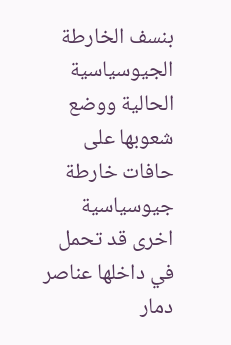بنسف الخارطة الجيوسياسية الحالية ووضع شعوبها على حافات خارطة جيوسياسية اخرى قد تحمل في داخلها عناصر دمار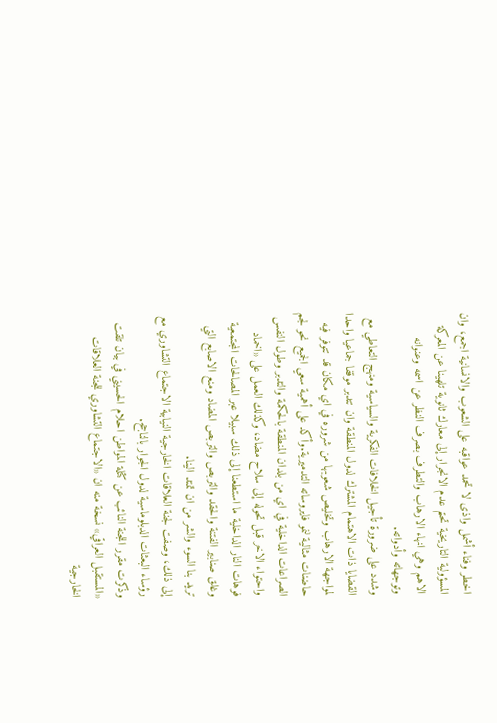اخطر وفناء أشمل واذى لا تحمد عواقبه على الشعوب والانسانية اجمع، وان المسؤولية التاريخية تحتم عدم الانجرار إلى معارك ثانوية تلهينا عن المعركة الاهم وهي انهاء الارهاب والتطرف بصرف النظر عن اسمه وعنوانه وتوجهاته وأدواته.
وشدد على ضرورة تأجيل الخلافات الفكرية والسياسية ومنهج التعاطي مع القضايا ذات الاهتمام المشترك لدول المنطقة وان تتدبر موقفا جماعيا واحدا لمواجهة الارهاب وتخليص شعوبها من شروره في اي مكان قد تتوفر فيه حاضنات مثالية لنمو فايروساته التدميرية.وأكد على أهمية سعي الجميع نحو لجم الصراعات الداخلية في اي من بلدان المنطقة بالحكمة والتدبر وطول النفس واحتواء الاخر قبل تحوله إلى سلاح مضاد، وكذلك العمل على «اخماد فوهات النار الداخلية ما استطعنا إلى ذلك سبيلا عبر المصالحات المجتمعية وغلق صنابير الفتنة والحقد والتربص والتربص المضاد ومنع الاصابع التي تريد بنا السوء والشر من ان تمتد الينا.
إلى ذلك، وصفت لجنة العلاقات الخارجية النيابية الاجتماع التشاوري مع رؤساء البعثات الدبلوماسية لدول الجوار بالناجح.
وذكرت مقرر اللجنة النائب عن كتلة المواطن احلام الحسيني في بيان تلقت «المستقبل العراقي» نسخة منه ان «الاجتماع التشاوري للجنة العلاقات الخارجية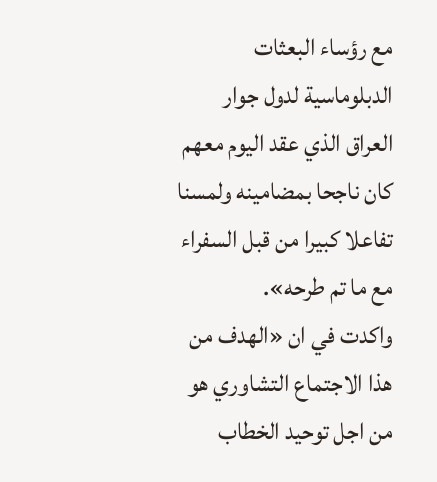مع رؤساء البعثات الدبلوماسية لدول جوار العراق الذي عقد اليوم معهم كان ناجحا بمضامينه ولمسنا تفاعلا كبيرا من قبل السفراء مع ما تم طرحه».
واكدت في ان «الهدف من هذا الاجتماع التشاوري هو من اجل توحيد الخطاب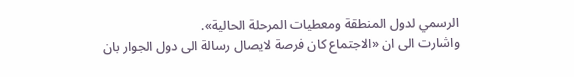الرسمي لدول المنطقة ومعطيات المرحلة الحالية».
واشارت الى ان «الاجتماع كان فرصة لايصال رسالة الى دول الجوار بان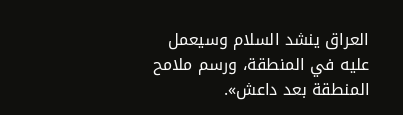العراق ينشد السلام وسيعمل عليه في المنطقة، ورسم ملامح المنطقة بعد داعش».